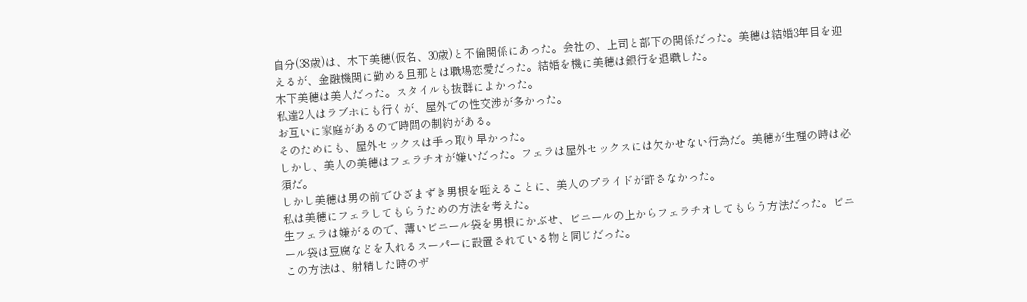自分(38歳)は、木下美穂(仮名、30歳)と不倫関係にあった。会社の、上司と部下の関係だった。美穂は結婚3年目を迎えるが、金融機関に勤める旦那とは職場恋愛だった。結婚を機に美穂は銀行を退職した。
木下美穂は美人だった。スタイルも抜群によかった。
私達2人はラブホにも行くが、屋外での性交渉が多かった。
お互いに家庭があるので時間の制約がある。
そのためにも、屋外セックスは手っ取り早かった。
しかし、美人の美穂はフェラチオが嫌いだった。フェラは屋外セックスには欠かせない行為だ。美穂が生理の時は必須だ。
しかし美穂は男の前でひざまずき男根を咥えることに、美人のプライドが許さなかった。
私は美穂にフェラしてもらうための方法を考えた。
生フェラは嫌がるので、薄いビニール袋を男根にかぶせ、ビニールの上からフェラチオしてもらう方法だった。ビニール袋は豆腐などを入れるスーパーに設置されている物と同じだった。
この方法は、射精した時のザ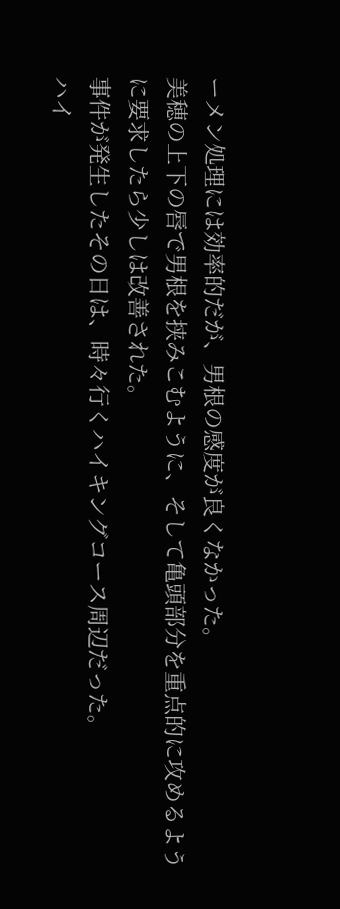ーメン処理には効率的だが、男根の感度が良くなかった。
美穂の上下の唇で男根を挟みこむように、そして亀頭部分を重点的に攻めるように要求したら少しは改善された。
事件が発生したその日は、時々行くハイキングコース周辺だった。
ハイ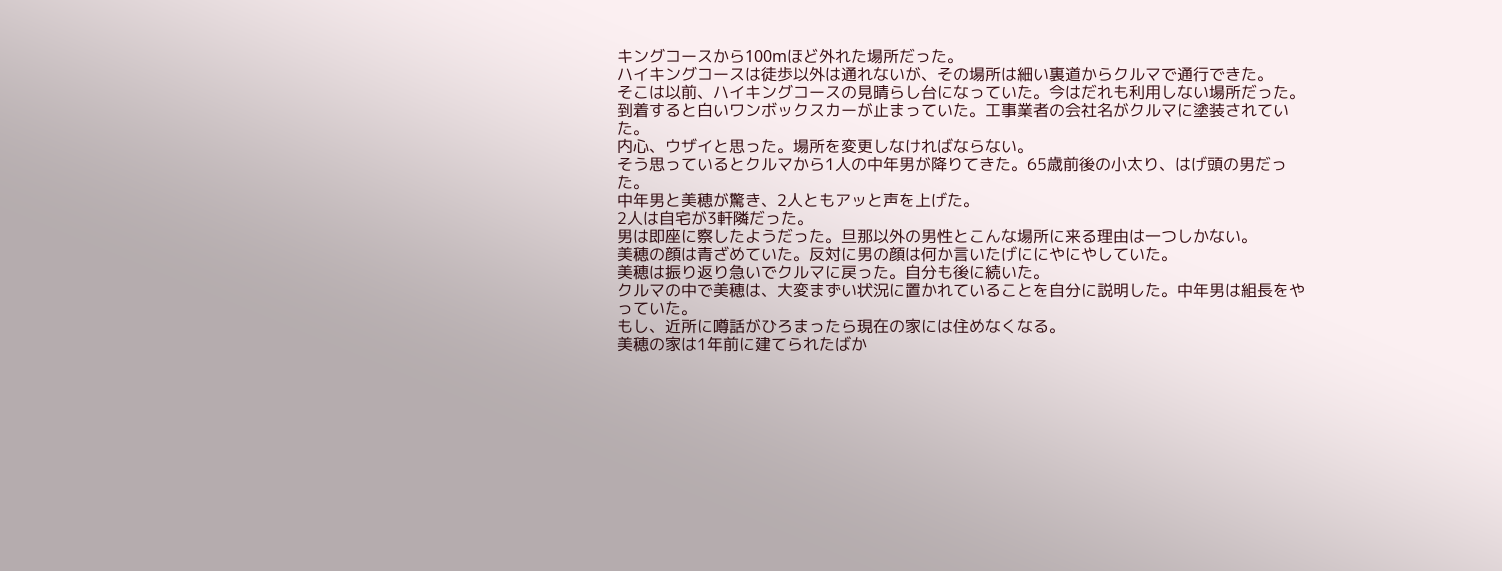キングコースから100mほど外れた場所だった。
ハイキングコースは徒歩以外は通れないが、その場所は細い裏道からクルマで通行できた。
そこは以前、ハイキングコースの見晴らし台になっていた。今はだれも利用しない場所だった。
到着すると白いワンボックスカーが止まっていた。工事業者の会社名がクルマに塗装されていた。
内心、ウザイと思った。場所を変更しなければならない。
そう思っているとクルマから1人の中年男が降りてきた。65歳前後の小太り、はげ頭の男だった。
中年男と美穂が驚き、2人ともアッと声を上げた。
2人は自宅が3軒隣だった。
男は即座に察したようだった。旦那以外の男性とこんな場所に来る理由は一つしかない。
美穂の顔は青ざめていた。反対に男の顔は何か言いたげににやにやしていた。
美穂は振り返り急いでクルマに戻った。自分も後に続いた。
クルマの中で美穂は、大変まずい状況に置かれていることを自分に説明した。中年男は組長をやっていた。
もし、近所に噂話がひろまったら現在の家には住めなくなる。
美穂の家は1年前に建てられたばか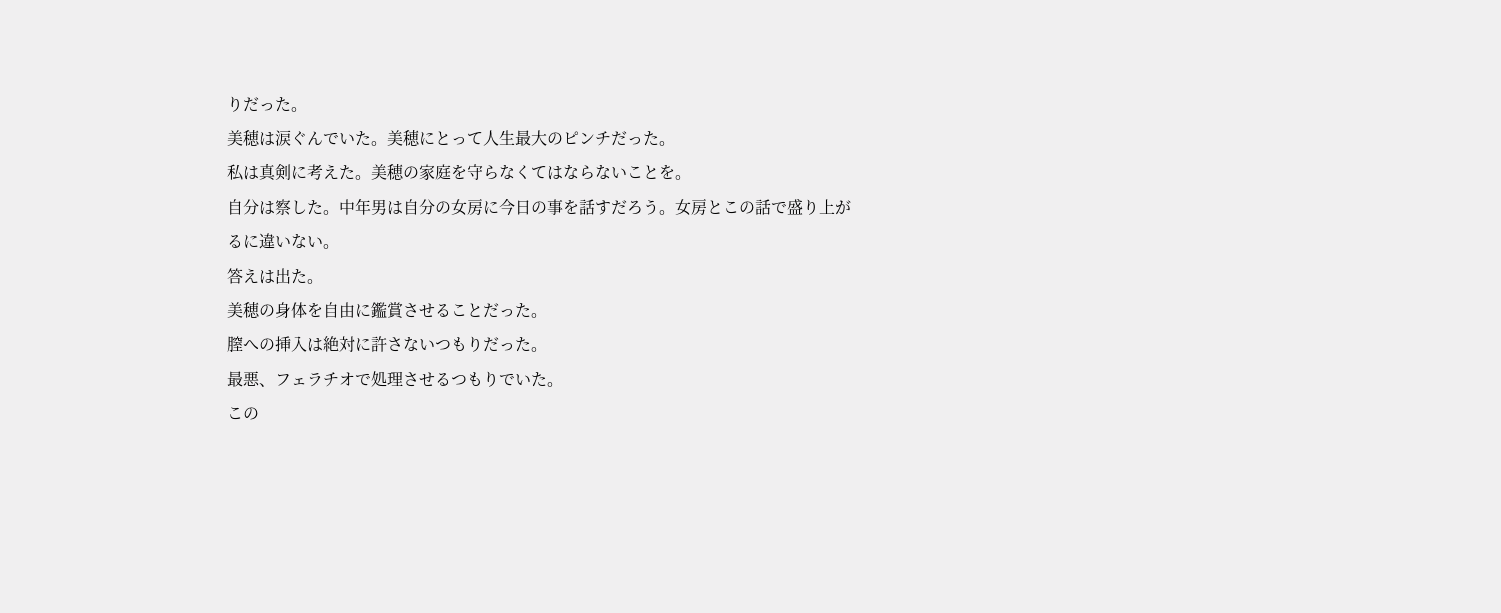りだった。
美穂は涙ぐんでいた。美穂にとって人生最大のピンチだった。
私は真剣に考えた。美穂の家庭を守らなくてはならないことを。
自分は察した。中年男は自分の女房に今日の事を話すだろう。女房とこの話で盛り上がるに違いない。
答えは出た。
美穂の身体を自由に鑑賞させることだった。
膣への挿入は絶対に許さないつもりだった。
最悪、フェラチオで処理させるつもりでいた。
この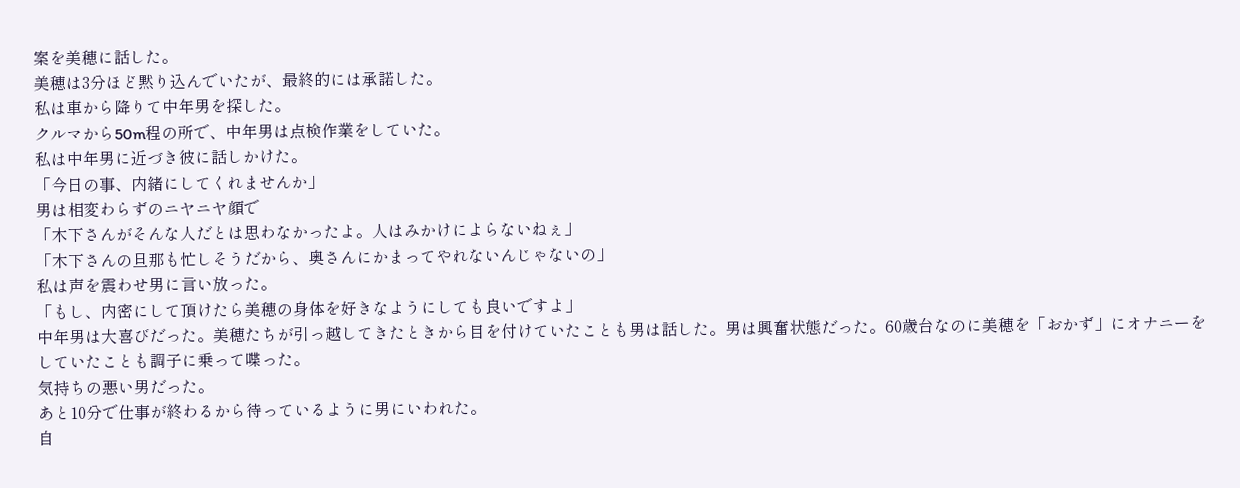案を美穂に話した。
美穂は3分ほど黙り込んでいたが、最終的には承諾した。
私は車から降りて中年男を探した。
クルマから50m程の所で、中年男は点検作業をしていた。
私は中年男に近づき彼に話しかけた。
「今日の事、内緒にしてくれませんか」
男は相変わらずのニヤニヤ顔で
「木下さんがそんな人だとは思わなかったよ。人はみかけによらないねぇ」
「木下さんの旦那も忙しそうだから、奥さんにかまってやれないんじゃないの」
私は声を震わせ男に言い放った。
「もし、内密にして頂けたら美穂の身体を好きなようにしても良いですよ」
中年男は大喜びだった。美穂たちが引っ越してきたときから目を付けていたことも男は話した。男は興奮状態だった。60歳台なのに美穂を「おかず」にオナニーをしていたことも調子に乗って喋った。
気持ちの悪い男だった。
あと10分で仕事が終わるから待っているように男にいわれた。
自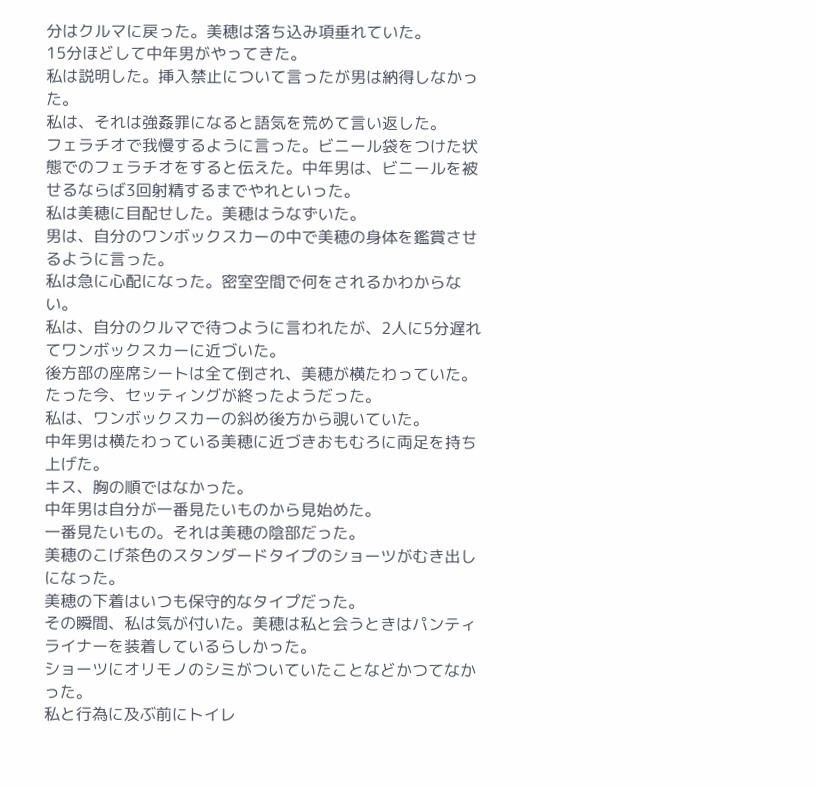分はクルマに戻った。美穂は落ち込み項垂れていた。
15分ほどして中年男がやってきた。
私は説明した。挿入禁止について言ったが男は納得しなかった。
私は、それは強姦罪になると語気を荒めて言い返した。
フェラチオで我慢するように言った。ビニール袋をつけた状態でのフェラチオをすると伝えた。中年男は、ビニールを被せるならば3回射精するまでやれといった。
私は美穂に目配せした。美穂はうなずいた。
男は、自分のワンボックスカーの中で美穂の身体を鑑賞させるように言った。
私は急に心配になった。密室空間で何をされるかわからない。
私は、自分のクルマで待つように言われたが、2人に5分遅れてワンボックスカーに近づいた。
後方部の座席シートは全て倒され、美穂が横たわっていた。
たった今、セッティングが終ったようだった。
私は、ワンボックスカーの斜め後方から覗いていた。
中年男は横たわっている美穂に近づきおもむろに両足を持ち上げた。
キス、胸の順ではなかった。
中年男は自分が一番見たいものから見始めた。
一番見たいもの。それは美穂の陰部だった。
美穂のこげ茶色のスタンダードタイプのショーツがむき出しになった。
美穂の下着はいつも保守的なタイプだった。
その瞬間、私は気が付いた。美穂は私と会うときはパンティライナーを装着しているらしかった。
ショーツにオリモノのシミがついていたことなどかつてなかった。
私と行為に及ぶ前にトイレ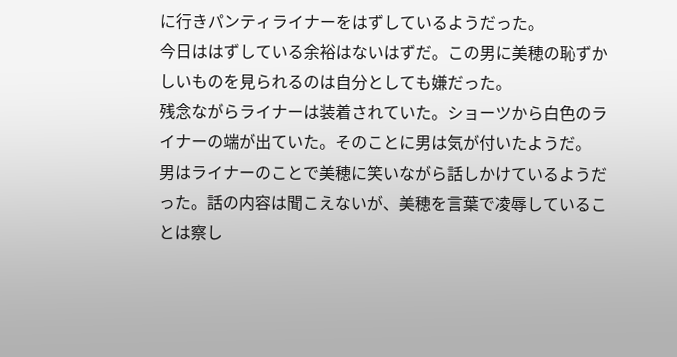に行きパンティライナーをはずしているようだった。
今日ははずしている余裕はないはずだ。この男に美穂の恥ずかしいものを見られるのは自分としても嫌だった。
残念ながらライナーは装着されていた。ショーツから白色のライナーの端が出ていた。そのことに男は気が付いたようだ。
男はライナーのことで美穂に笑いながら話しかけているようだった。話の内容は聞こえないが、美穂を言葉で凌辱していることは察し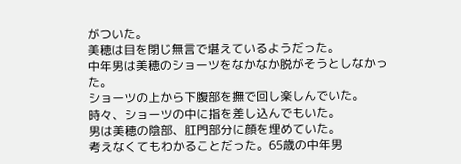がついた。
美穂は目を閉じ無言で堪えているようだった。
中年男は美穂のショーツをなかなか脱がそうとしなかった。
ショーツの上から下腹部を撫で回し楽しんでいた。
時々、ショーツの中に指を差し込んでもいた。
男は美穂の陰部、肛門部分に顔を埋めていた。
考えなくてもわかることだった。65歳の中年男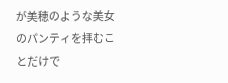が美穂のような美女のパンティを拝むことだけで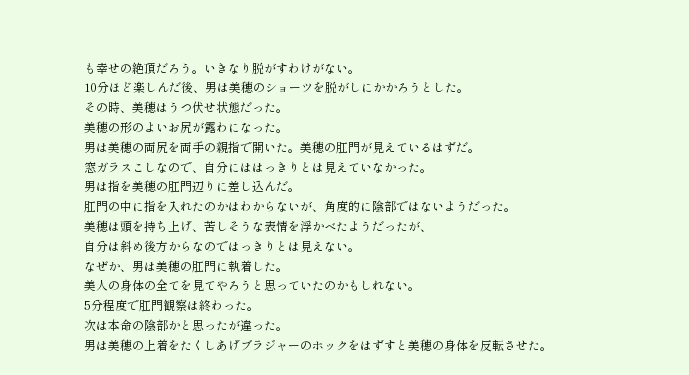も幸せの絶頂だろう。いきなり脱がすわけがない。
10分ほど楽しんだ後、男は美穂のショーツを脱がしにかかろうとした。
その時、美穂はうつ伏せ状態だった。
美穂の形のよいお尻が露わになった。
男は美穂の両尻を両手の親指で開いた。美穂の肛門が見えているはずだ。
窓ガラスこしなので、自分にははっきりとは見えていなかった。
男は指を美穂の肛門辺りに差し込んだ。
肛門の中に指を入れたのかはわからないが、角度的に陰部ではないようだった。
美穂は頭を持ち上げ、苦しそうな表情を浮かべたようだったが、
自分は斜め後方からなのではっきりとは見えない。
なぜか、男は美穂の肛門に執着した。
美人の身体の全てを見てやろうと思っていたのかもしれない。
5分程度で肛門観察は終わった。
次は本命の陰部かと思ったが違った。
男は美穂の上着をたくしあげブラジャーのホックをはずすと美穂の身体を反転させた。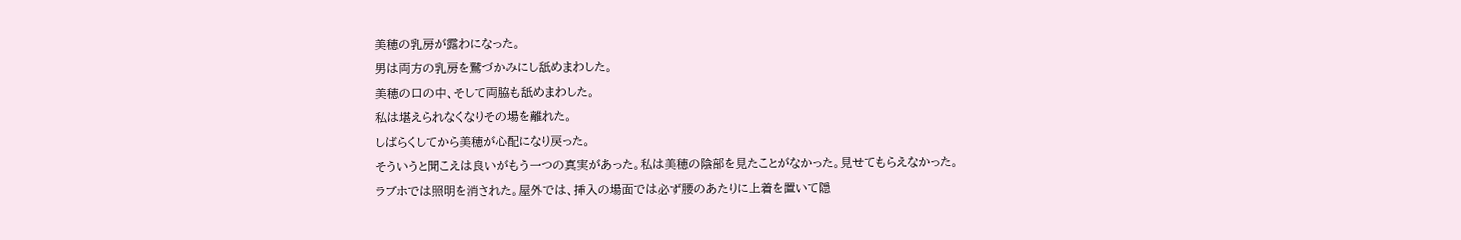美穂の乳房が露わになった。
男は両方の乳房を鷲づかみにし舐めまわした。
美穂の口の中、そして両脇も舐めまわした。
私は堪えられなくなりその場を離れた。
しばらくしてから美穂が心配になり戻った。
そういうと聞こえは良いがもう一つの真実があった。私は美穂の陰部を見たことがなかった。見せてもらえなかった。
ラブホでは照明を消された。屋外では、挿入の場面では必ず腰のあたりに上着を置いて隠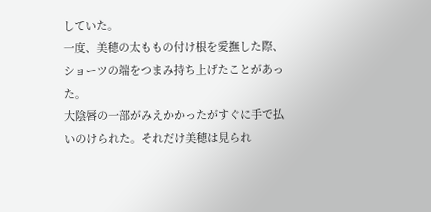していた。
一度、美穂の太ももの付け根を愛撫した際、ショーツの端をつまみ持ち上げたことがあった。
大陰唇の一部がみえかかったがすぐに手で払いのけられた。それだけ美穂は見られ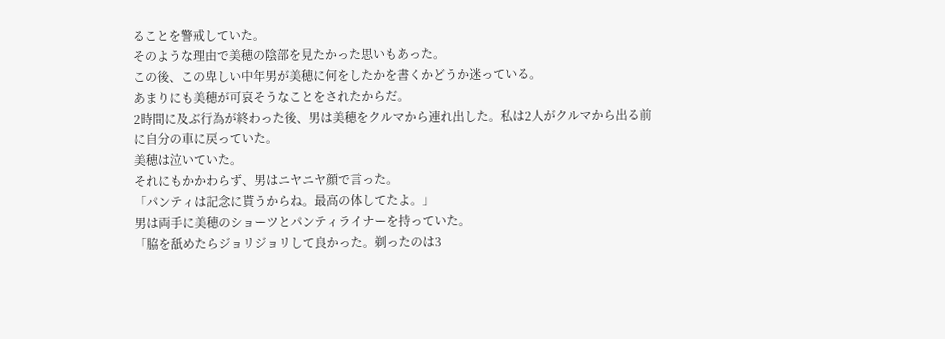ることを警戒していた。
そのような理由で美穂の陰部を見たかった思いもあった。
この後、この卑しい中年男が美穂に何をしたかを書くかどうか迷っている。
あまりにも美穂が可哀そうなことをされたからだ。
2時間に及ぶ行為が終わった後、男は美穂をクルマから連れ出した。私は2人がクルマから出る前に自分の車に戻っていた。
美穂は泣いていた。
それにもかかわらず、男はニヤニヤ顔で言った。
「パンティは記念に貰うからね。最高の体してたよ。」
男は両手に美穂のショーツとパンティライナーを持っていた。
「脇を舐めたらジョリジョリして良かった。剃ったのは3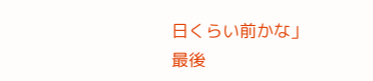日くらい前かな」
最後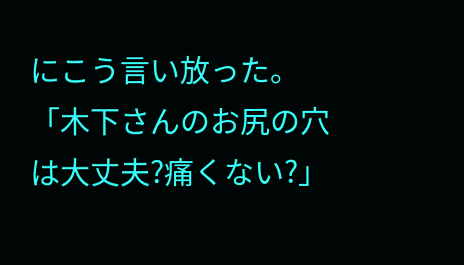にこう言い放った。
「木下さんのお尻の穴は大丈夫?痛くない?」